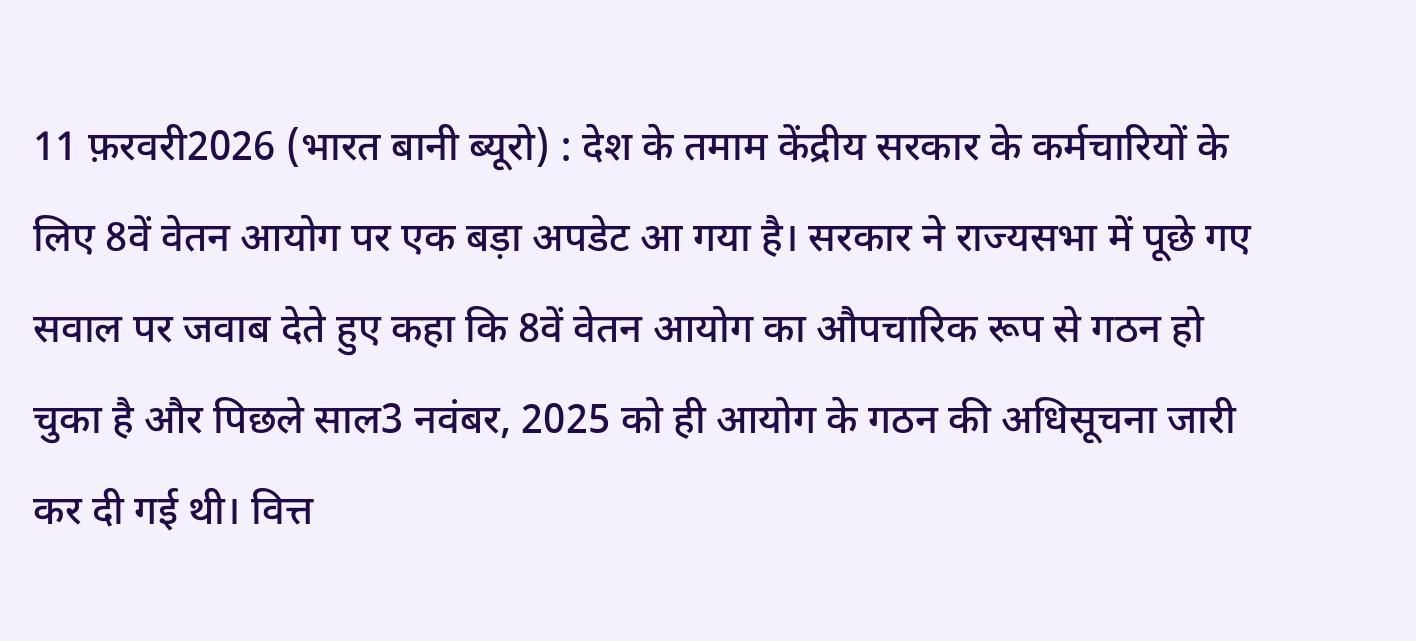11 फ़रवरी2026 (भारत बानी ब्यूरो) : देश के तमाम केंद्रीय सरकार के कर्मचारियों के लिए 8वें वेतन आयोग पर एक बड़ा अपडेट आ गया है। सरकार ने राज्यसभा में पूछे गए सवाल पर जवाब देते हुए कहा कि 8वें वेतन आयोग का औपचारिक रूप से गठन हो चुका है और पिछले साल3 नवंबर, 2025 को ही आयोग के गठन की अधिसूचना जारी कर दी गई थी। वित्त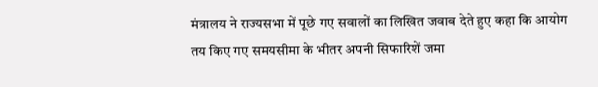मंत्रालय ने राज्यसभा में पूछे गए सवालों का लिखित जवाब देते हुए कहा कि आयोग तय किए गए समयसीमा के भीतर अपनी सिफारिशें जमा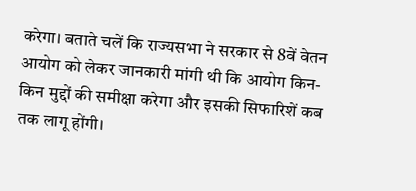करेगा। बताते चलें कि राज्यसभा ने सरकार से 8वें वेतन आयोग को लेकर जानकारी मांगी थी कि आयोग किन-किन मुद्दों की समीक्षा करेगा और इसकी सिफारिशें कब तक लागू होंगी।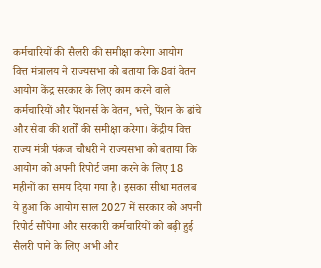कर्मचारियों की सैलरी की समीक्षा करेगा आयोग
वित्त मंत्रालय ने राज्यसभा को बताया कि 8वां वेतन आयोग केंद्र सरकार के लिए काम करने वाले कर्मचारियों और पेंशनर्स के वेतन, भत्ते, पेंशन के ढांचे और सेवा की शर्तों की समीक्षा करेगा। केंद्रीय वित्त राज्य मंत्री पंकज चौधरी ने राज्यसभा को बताया कि आयोग को अपनी रिपोर्ट जमा करने के लिए 18 महीनों का समय दिया गया है। इसका सीधा मतलब ये हुआ कि आयोग साल 2027 में सरकार को अपनी रिपोर्ट सौंपेगा और सरकारी कर्मचारियों को बढ़ी हुई सैलरी पाने के लिए अभी और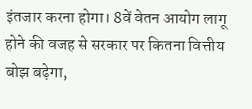इंतजार करना होगा। 8वें वेतन आयोग लागू होने की वजह से सरकार पर कितना वित्तीय बोझ बढ़ेगा,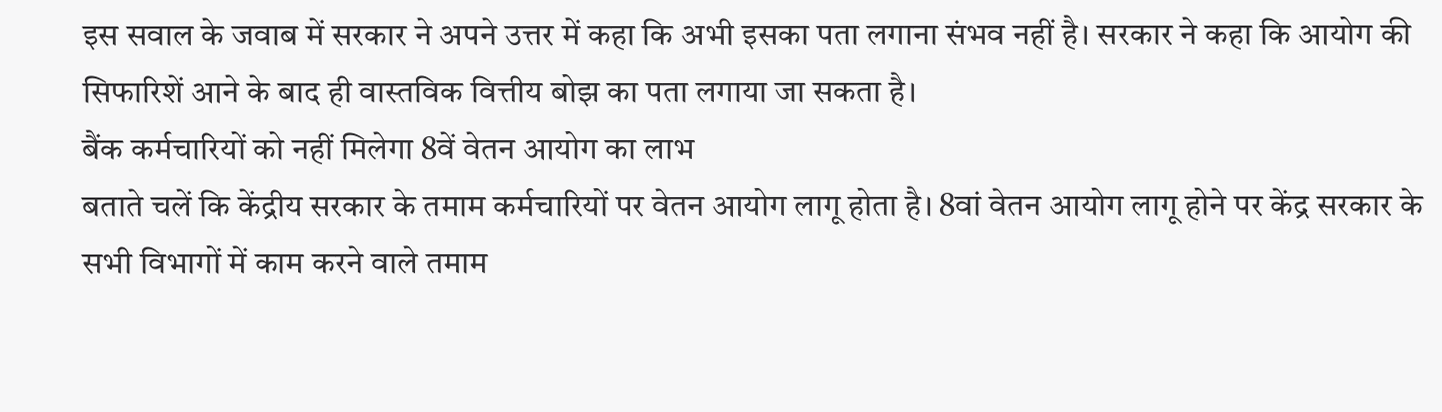इस सवाल के जवाब में सरकार ने अपने उत्तर में कहा कि अभी इसका पता लगाना संभव नहीं है। सरकार ने कहा कि आयोग की सिफारिशें आने के बाद ही वास्तविक वित्तीय बोझ का पता लगाया जा सकता है।
बैंक कर्मचारियों को नहीं मिलेगा 8वें वेतन आयोग का लाभ
बताते चलें कि केंद्रीय सरकार के तमाम कर्मचारियों पर वेतन आयोग लागू होता है। 8वां वेतन आयोग लागू होने पर केंद्र सरकार के सभी विभागों में काम करने वाले तमाम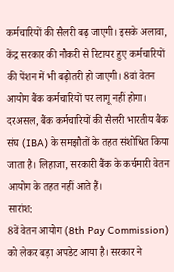कर्मचारियों की सैलरी बढ़ जाएगी। इसके अलावा, केंद्र सरकार की नौकरी से रिटायर हुए कर्मचारियों की पेंशन में भी बढ़ोतरी हो जाएगी। 8वां वेतन आयोग बैंक कर्मचारियों पर लागू नहीं होगा। दरअसल, बैंक कर्मचारियों की सैलरी भारतीय बैंक संघ (IBA) के समझौतों के तहत संशोधित किया जाता है। लिहाजा, सरकारी बैंक के कर्चमारी वेतन आयोग के तहत नहीं आते हैं।
सारांश:
8वें वेतन आयोग (8th Pay Commission) को लेकर बड़ा अपडेट आया है। सरकार ने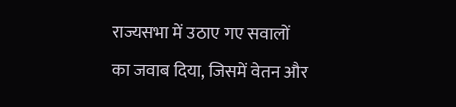राज्यसभा में उठाए गए सवालों का जवाब दिया, जिसमें वेतन और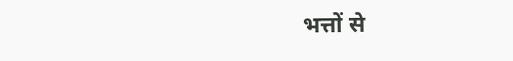भत्तों से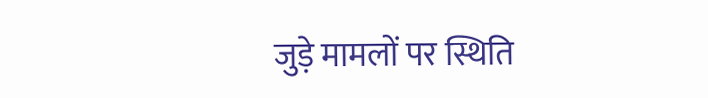जुड़े मामलों पर स्थिति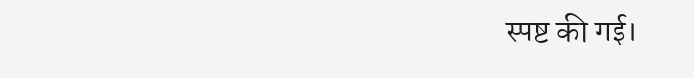स्पष्ट की गई।